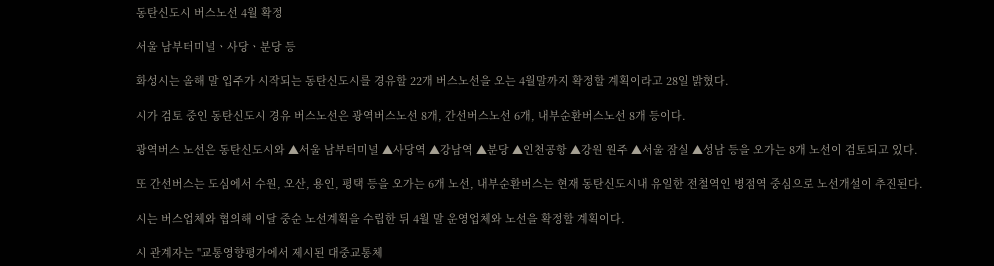동탄신도시 버스노선 4월 확정

서울 남부터미널ㆍ사당ㆍ분당 등

화성시는 올해 말 입주가 시작되는 동탄신도시를 경유할 22개 버스노선을 오는 4월말까지 확정할 계획이라고 28일 밝혔다.

시가 검토 중인 동탄신도시 경유 버스노선은 광역버스노선 8개, 간선버스노선 6개, 내부순환버스노선 8개 등이다.

광역버스 노선은 동탄신도시와 ▲서울 남부터미널 ▲사당역 ▲강남역 ▲분당 ▲인천공항 ▲강원 원주 ▲서울 잠실 ▲성남 등을 오가는 8개 노선이 검토되고 있다.

또 간선버스는 도심에서 수원, 오산, 용인, 평택 등을 오가는 6개 노선, 내부순환버스는 현재 동탄신도시내 유일한 전철역인 병점역 중심으로 노선개설이 추진된다.

시는 버스업체와 협의해 이달 중순 노선계획을 수립한 뒤 4월 말 운영업체와 노선을 확정할 계획이다.

시 관계자는 "교통영향평가에서 제시된 대중교통체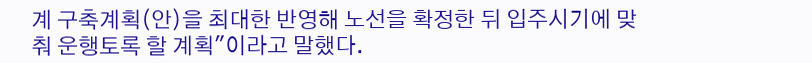계 구축계획(안)을 최대한 반영해 노선을 확정한 뒤 입주시기에 맞춰 운행토록 할 계획"이라고 말했다.